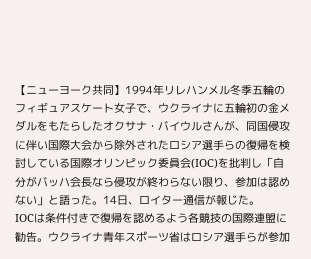【ニューヨーク共同】1994年リレハンメル冬季五輪のフィギュアスケート女子で、ウクライナに五輪初の金メダルをもたらしたオクサナ・バイウルさんが、同国侵攻に伴い国際大会から除外されたロシア選手らの復帰を検討している国際オリンピック委員会(IOC)を批判し「自分がバッハ会長なら侵攻が終わらない限り、参加は認めない」と語った。14日、ロイター通信が報じた。
IOCは条件付きで復帰を認めるよう各競技の国際連盟に勧告。ウクライナ青年スポーツ省はロシア選手らが参加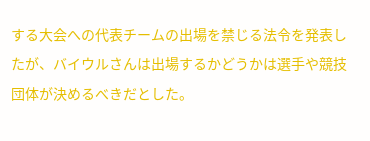する大会への代表チームの出場を禁じる法令を発表したが、バイウルさんは出場するかどうかは選手や競技団体が決めるべきだとした。